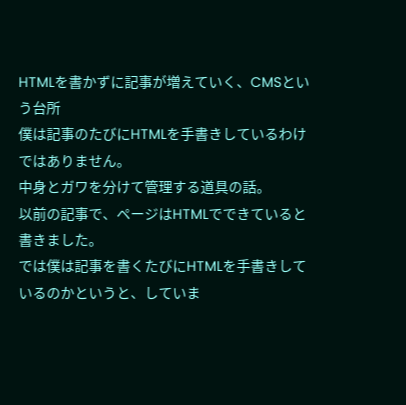HTMLを書かずに記事が増えていく、CMSという台所
僕は記事のたびにHTMLを手書きしているわけではありません。
中身とガワを分けて管理する道具の話。
以前の記事で、ページはHTMLでできていると書きました。
では僕は記事を書くたびにHTMLを手書きしているのかというと、していま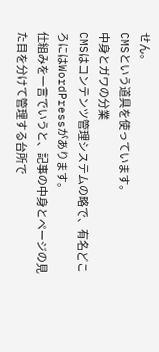せん。
CMSという道具を使っています。
中身とガワの分業
CMSはコンテンツ管理システムの略で、有名どころにはWordPressがあります。
仕組みを一言でいうと、記事の中身とページの見た目を分けて管理する台所で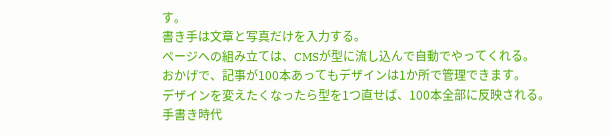す。
書き手は文章と写真だけを入力する。
ページへの組み立ては、CMSが型に流し込んで自動でやってくれる。
おかげで、記事が100本あってもデザインは1か所で管理できます。
デザインを変えたくなったら型を1つ直せば、100本全部に反映される。
手書き時代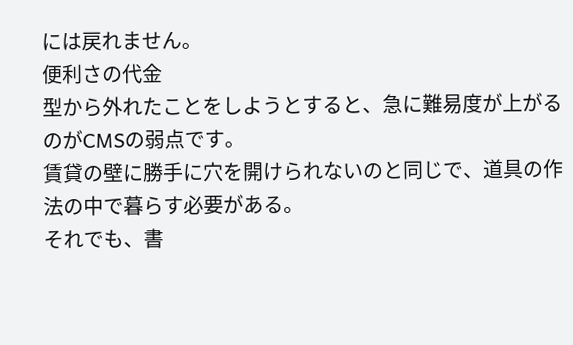には戻れません。
便利さの代金
型から外れたことをしようとすると、急に難易度が上がるのがCMSの弱点です。
賃貸の壁に勝手に穴を開けられないのと同じで、道具の作法の中で暮らす必要がある。
それでも、書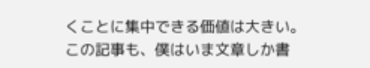くことに集中できる価値は大きい。
この記事も、僕はいま文章しか書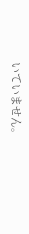いていません。